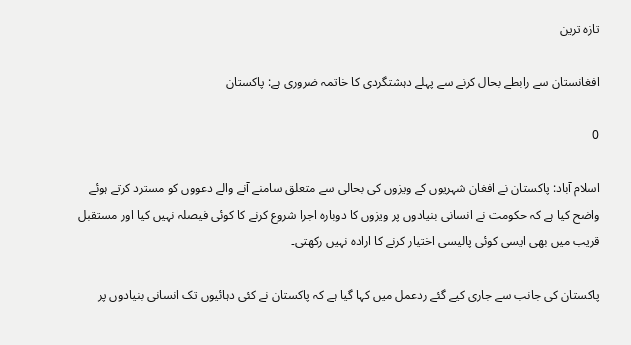تازہ ترین

افغانستان سے رابطے بحال کرنے سے پہلے دہشتگردی کا خاتمہ ضروری ہے: پاکستان

0

اسلام آباد: پاکستان نے افغان شہریوں کے ویزوں کی بحالی سے متعلق سامنے آنے والے دعووں کو مسترد کرتے ہوئے واضح کیا ہے کہ حکومت نے انسانی بنیادوں پر ویزوں کا دوبارہ اجرا شروع کرنے کا کوئی فیصلہ نہیں کیا اور مستقبل قریب میں بھی ایسی کوئی پالیسی اختیار کرنے کا ارادہ نہیں رکھتی۔

پاکستان کی جانب سے جاری کیے گئے ردعمل میں کہا گیا ہے کہ پاکستان نے کئی دہائیوں تک انسانی بنیادوں پر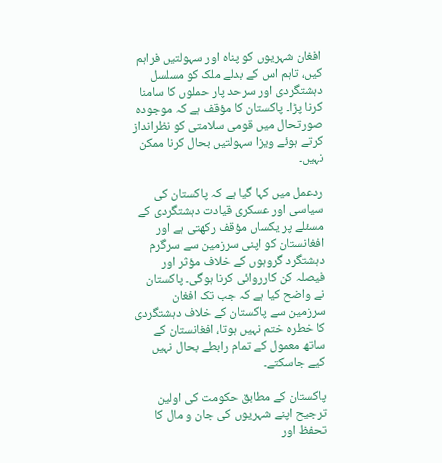افغان شہریوں کو پناہ اور سہولتیں فراہم کیں، تاہم اس کے بدلے ملک کو مسلسل دہشتگردی اور سرحد پار حملوں کا سامنا کرنا پڑا۔ پاکستان کا مؤقف ہے کہ موجودہ صورتحال میں قومی سلامتی کو نظرانداز کرتے ہوئے ویزا سہولتیں بحال کرنا ممکن نہیں۔

ردعمل میں کہا گیا ہے کہ پاکستان کی سیاسی اور عسکری قیادت دہشتگردی کے مسئلے پر یکساں مؤقف رکھتی ہے اور افغانستان کو اپنی سرزمین سے سرگرم دہشتگرد گروہوں کے خلاف مؤثر اور فیصلہ کن کارروائی کرنا ہوگی۔ پاکستان نے واضح کیا ہے کہ جب تک افغان سرزمین سے پاکستان کے خلاف دہشتگردی کا خطرہ ختم نہیں ہوتا، افغانستان کے ساتھ معمول کے تمام رابطے بحال نہیں کیے جاسکتے۔

پاکستان کے مطابق حکومت کی اولین ترجیح اپنے شہریوں کی جان و مال کا تحفظ اور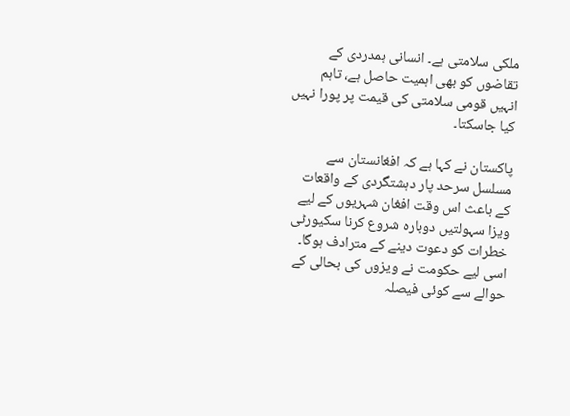ملکی سلامتی ہے۔ انسانی ہمدردی کے تقاضوں کو بھی اہمیت حاصل ہے، تاہم انہیں قومی سلامتی کی قیمت پر پورا نہیں کیا جاسکتا۔

پاکستان نے کہا ہے کہ افغانستان سے مسلسل سرحد پار دہشتگردی کے واقعات کے باعث اس وقت افغان شہریوں کے لیے ویزا سہولتیں دوبارہ شروع کرنا سکیورٹی خطرات کو دعوت دینے کے مترادف ہوگا۔ اسی لیے حکومت نے ویزوں کی بحالی کے حوالے سے کوئی فیصلہ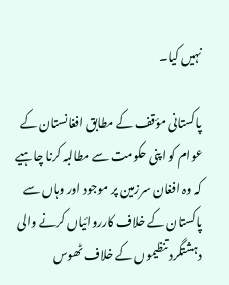نہیں کیا۔

پاکستانی مؤقف کے مطابق افغانستان کے عوام کو اپنی حکومت سے مطالبہ کرنا چاہیے کہ وہ افغان سرزمین پر موجود اور وہاں سے پاکستان کے خلاف کارروائیاں کرنے والی دہشتگرد تنظیموں کے خلاف ٹھوس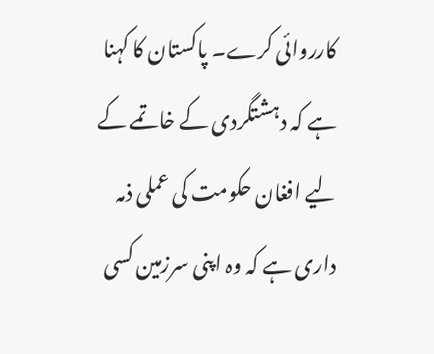کارروائی کرے۔ پاکستان کا کہنا ہے کہ دہشتگردی کے خاتمے کے لیے افغان حکومت کی عملی ذمہ داری ہے کہ وہ اپنی سرزمین کسی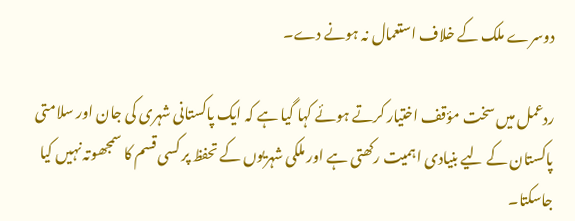دوسرے ملک کے خلاف استعمال نہ ہونے دے۔

ردعمل میں سخت مؤقف اختیار کرتے ہوئے کہا گیا ہے کہ ایک پاکستانی شہری کی جان اور سلامتی پاکستان کے لیے بنیادی اہمیت رکھتی ہے اور ملکی شہریوں کے تحفظ پر کسی قسم کا سمجھوتہ نہیں کیا جاسکتا۔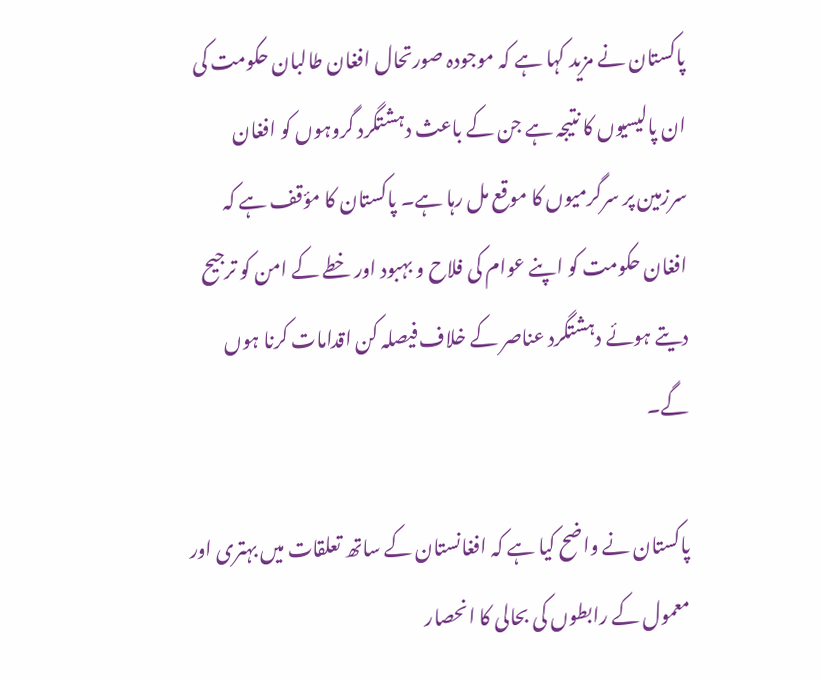پاکستان نے مزید کہا ہے کہ موجودہ صورتحال افغان طالبان حکومت کی ان پالیسیوں کا نتیجہ ہے جن کے باعث دہشتگرد گروہوں کو افغان سرزمین پر سرگرمیوں کا موقع مل رہا ہے۔ پاکستان کا مؤقف ہے کہ افغان حکومت کو اپنے عوام کی فلاح و بہبود اور خطے کے امن کو ترجیح دیتے ہوئے دہشتگرد عناصر کے خلاف فیصلہ کن اقدامات کرنا ہوں گے۔

پاکستان نے واضح کیا ہے کہ افغانستان کے ساتھ تعلقات میں بہتری اور معمول کے رابطوں کی بحالی کا انحصار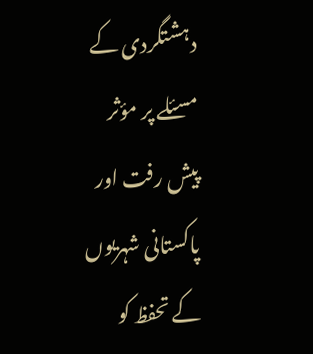دہشتگردی کے مسئلے پر مؤثر پیش رفت اور پاکستانی شہریوں کے تحفظ کو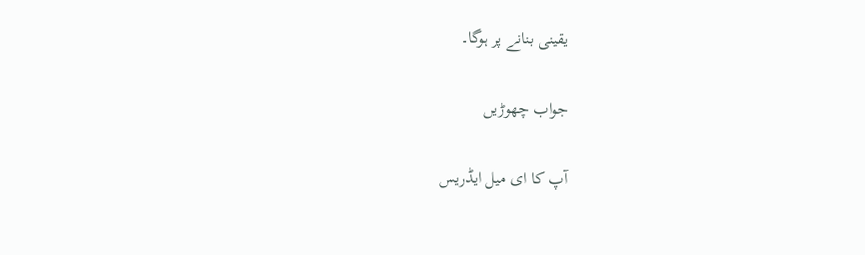یقینی بنانے پر ہوگا۔

جواب چھوڑیں

آپ کا ای میل ایڈریس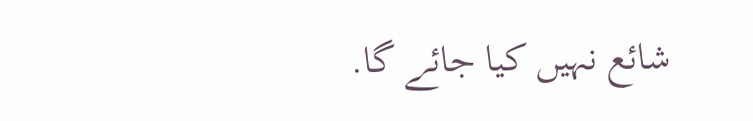شائع نہیں کیا جائے گا.